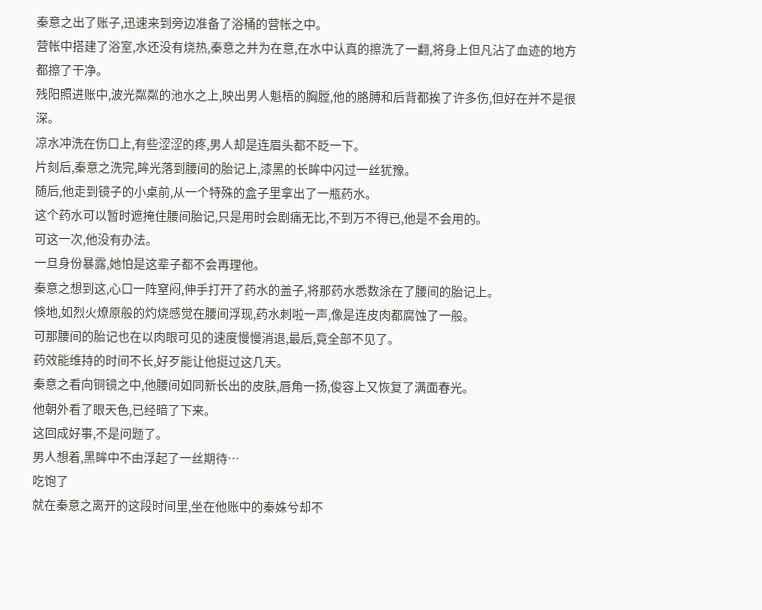秦意之出了账子,迅速来到旁边准备了浴桶的营帐之中。
营帐中搭建了浴室,水还没有烧热,秦意之并为在意,在水中认真的擦洗了一翻,将身上但凡沾了血迹的地方都擦了干净。
残阳照进账中,波光粼粼的池水之上,映出男人魁梧的胸膛,他的胳膊和后背都挨了许多伤,但好在并不是很深。
凉水冲洗在伤口上,有些涩涩的疼,男人却是连眉头都不眨一下。
片刻后,秦意之洗完,眸光落到腰间的胎记上,漆黑的长眸中闪过一丝犹豫。
随后,他走到镜子的小桌前,从一个特殊的盒子里拿出了一瓶药水。
这个药水可以暂时遮掩住腰间胎记,只是用时会剧痛无比,不到万不得已,他是不会用的。
可这一次,他没有办法。
一旦身份暴露,她怕是这辈子都不会再理他。
秦意之想到这,心口一阵窒闷,伸手打开了药水的盖子,将那药水悉数涂在了腰间的胎记上。
倏地,如烈火燎原般的灼烧感觉在腰间浮现,药水刺啦一声,像是连皮肉都腐蚀了一般。
可那腰间的胎记也在以肉眼可见的速度慢慢消退,最后,竟全部不见了。
药效能维持的时间不长,好歹能让他挺过这几天。
秦意之看向铜镜之中,他腰间如同新长出的皮肤,唇角一扬,俊容上又恢复了满面春光。
他朝外看了眼天色,已经暗了下来。
这回成好事,不是问题了。
男人想着,黑眸中不由浮起了一丝期待…
吃饱了
就在秦意之离开的这段时间里,坐在他账中的秦姝兮却不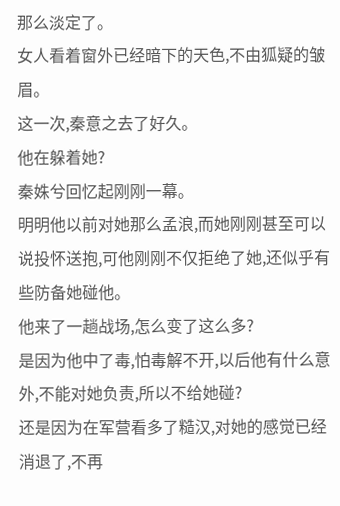那么淡定了。
女人看着窗外已经暗下的天色,不由狐疑的皱眉。
这一次,秦意之去了好久。
他在躲着她?
秦姝兮回忆起刚刚一幕。
明明他以前对她那么孟浪,而她刚刚甚至可以说投怀送抱,可他刚刚不仅拒绝了她,还似乎有些防备她碰他。
他来了一趟战场,怎么变了这么多?
是因为他中了毒,怕毒解不开,以后他有什么意外,不能对她负责,所以不给她碰?
还是因为在军营看多了糙汉,对她的感觉已经消退了,不再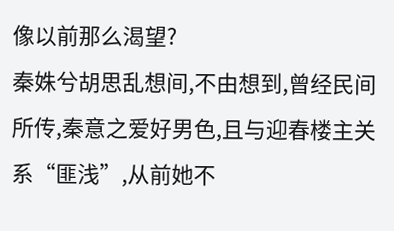像以前那么渴望?
秦姝兮胡思乱想间,不由想到,曾经民间所传,秦意之爱好男色,且与迎春楼主关系“匪浅”,从前她不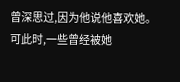曾深思过,因为他说他喜欢她。
可此时,一些曾经被她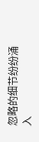忽略的细节纷纷涌入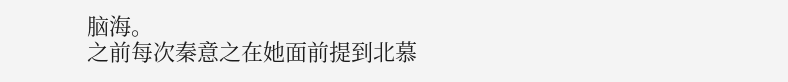脑海。
之前每次秦意之在她面前提到北慕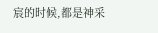宸的时候,都是神采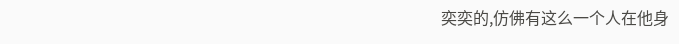奕奕的,仿佛有这么一个人在他身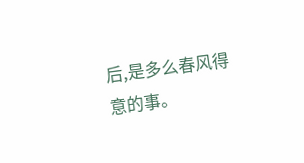后,是多么春风得意的事。